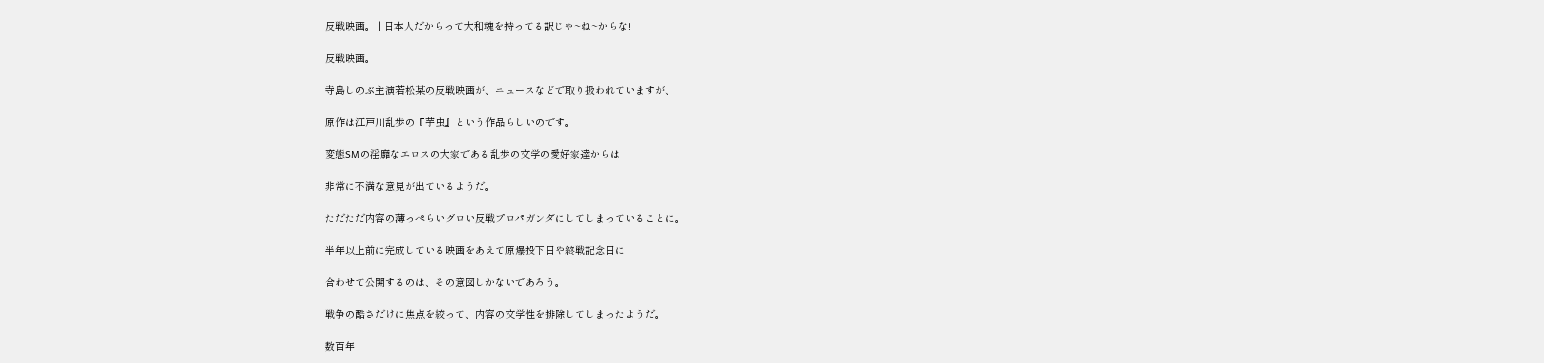反戦映画。 | 日本人だからって大和魂を持ってる訳じゃ~ね~からな!

反戦映画。

寺島しのぶ主演若松某の反戦映画が、ニュースなどで取り扱われていますが、

原作は江戸川乱歩の『芋虫』という作品らしいのです。

変態SMの淫靡なエロスの大家である乱歩の文学の愛好家達からは

非常に不満な意見が出ているようだ。

ただただ内容の薄っぺらいグロい反戦プロパガンダにしてしまっていることに。

半年以上前に完成している映画をあえて原爆投下日や終戦記念日に

合わせて公開するのは、その意図しかないであろう。

戦争の酷さだけに焦点を絞って、内容の文学性を排除してしまったようだ。

数百年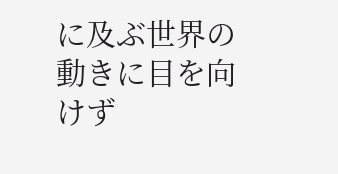に及ぶ世界の動きに目を向けず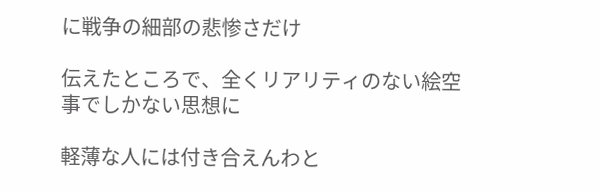に戦争の細部の悲惨さだけ

伝えたところで、全くリアリティのない絵空事でしかない思想に

軽薄な人には付き合えんわと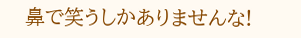鼻で笑うしかありませんな!